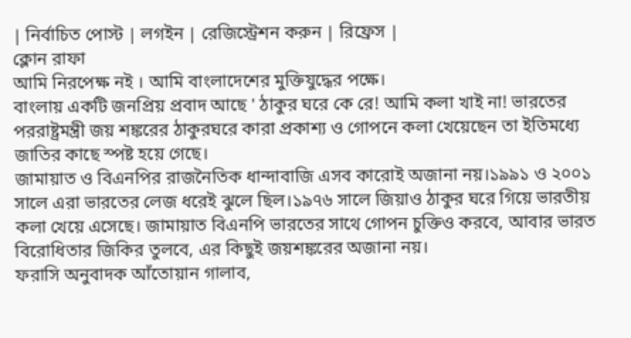| নির্বাচিত পোস্ট | লগইন | রেজিস্ট্রেশন করুন | রিফ্রেস |
ক্লোন রাফা
আমি নিরপেক্ষ নই । আমি বাংলাদেশের মুক্তিযুদ্ধের পক্ষে।
বাংলায় একটি জনপ্রিয় প্রবাদ আছে ' ঠাকুর ঘরে কে রে! আমি কলা খাই না! ভারতের পররাষ্ট্রমন্ত্রী জয় শঙ্করের ঠাকুরঘরে কারা প্রকাশ্য ও গোপনে কলা খেয়েছেন তা ইতিমধ্যে জাতির কাছে স্পষ্ট হয়ে গেছে।
জামায়াত ও বিএনপির রাজনৈতিক ধান্দাবাজি এসব কারোই অজানা নয়।১৯৯১ ও ২০০১ সালে এরা ভারতের লেজ ধরেই ঝুলে ছিল।১৯৭৬ সালে জিয়াও ঠাকুর ঘরে গিয়ে ভারতীয় কলা খেয়ে এসেছে। জামায়াত বিএনপি ভারতের সাথে গোপন চুক্তিও করবে, আবার ভারত বিরোধিতার জিকির তুলবে, এর কিছুই জয়শঙ্করের অজানা নয়।
ফরাসি অনুবাদক আঁতোয়ান গালাব,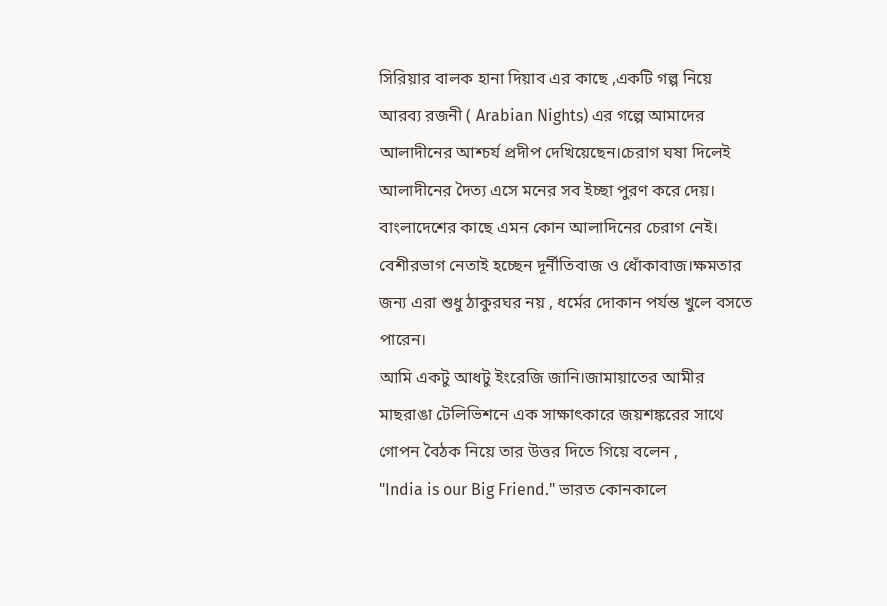সিরিয়ার বালক হানা দিয়াব এর কাছে ,একটি গল্প নিয়ে আরব্য রজনী ( Arabian Nights) এর গল্পে আমাদের আলাদীনের আশ্চর্য প্রদীপ দেখিয়েছেন।চেরাগ ঘষা দিলেই আলাদীনের দৈত্য এসে মনের সব ইচ্ছা পুরণ করে দেয়। বাংলাদেশের কাছে এমন কোন আলাদিনের চেরাগ নেই। বেশীরভাগ নেতাই হচ্ছেন দূর্নীতিবাজ ও ধোঁকাবাজ।ক্ষমতার জন্য এরা শুধু ঠাকুরঘর নয় , ধর্মের দোকান পর্যন্ত খুলে বসতে পারেন।
আমি একটু আধটু ইংরেজি জানি।জামায়াতের আমীর
মাছরাঙা টেলিভিশনে এক সাক্ষাৎকারে জয়শঙ্করের সাথে গোপন বৈঠক নিয়ে তার উত্তর দিতে গিয়ে বলেন ,
"India is our Big Friend." ভারত কোনকালে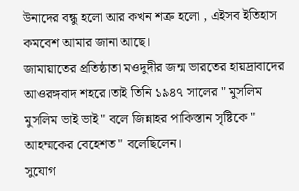উনাদের বন্ধু হলো আর কখন শত্রু হলো , এইসব ইতিহাস কমবেশ আমার জানা আছে।
জামায়াতের প্রতিষ্ঠাতা মওদুদীর জন্ম ভারতের হায়দ্রাবাদের আওরঙ্গবাদ শহরে।তাই তিনি ১৯৪৭ সালের " মুসলিম মুসলিম ভাই ভাই" বলে জিন্নাহর পাকিস্তান সৃষ্টিকে " আহম্মকের বেহেশত" বলেছিলেন।
সুযোগ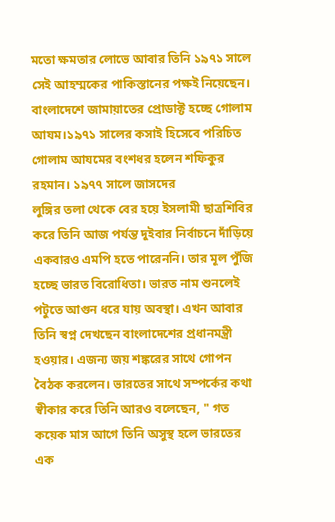মতো ক্ষমতার লোভে আবার তিনি ১৯৭১ সালে সেই আহম্মকের পাকিস্তানের পক্ষই নিয়েছেন। বাংলাদেশে জামায়াতের প্রোডাক্ট হচ্ছে গোলাম আযম।১৯৭১ সালের কসাই হিসেবে পরিচিত গোলাম আযমের বংশধর হলেন শফিকুর রহমান। ১৯৭৭ সালে জাসদের
লুঙ্গির তলা থেকে বের হয়ে ইসলামী ছাত্রশিবির করে তিনি আজ পর্যন্ত দুইবার নির্বাচনে দাঁড়িয়ে একবারও এমপি হতে পারেননি। তার মূল পুঁজি হচ্ছে ভারত বিরোধিতা। ভারত নাম শুনলেই পটুতে আগুন ধরে যায় অবস্থা। এখন আবার তিনি স্বপ্ন দেখছেন বাংলাদেশের প্রধানমন্ত্রী হওয়ার। এজন্য জয় শঙ্করের সাথে গোপন বৈঠক করলেন। ভারতের সাথে সম্পর্কের কথা স্বীকার করে তিনি আরও বলেছেন, " গত কয়েক মাস আগে তিনি অসুস্থ হলে ভারতের এক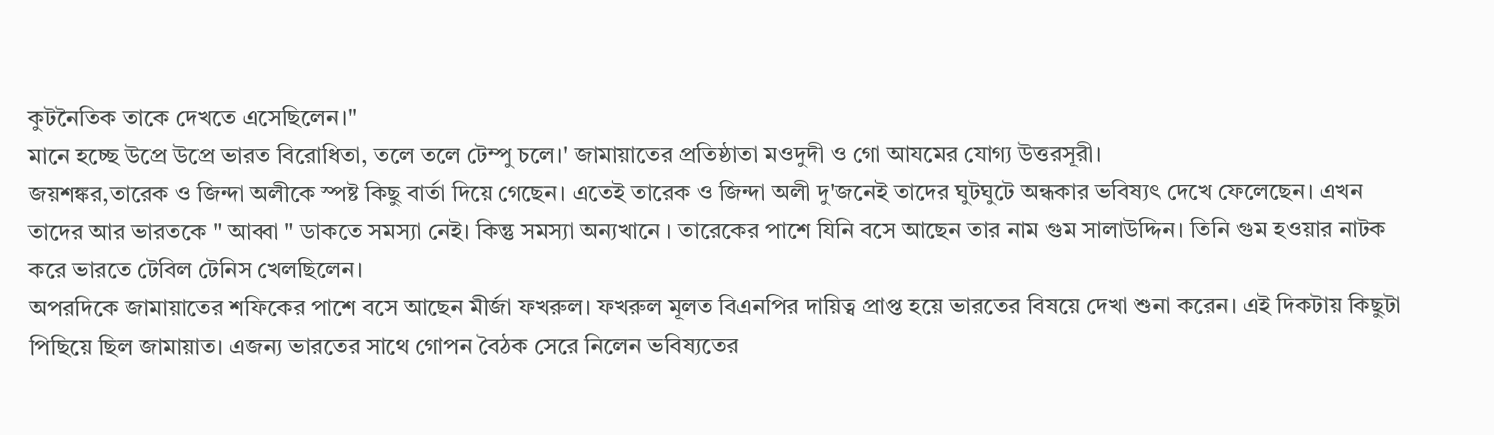কুটনৈতিক তাকে দেখতে এসেছিলেন।"
মানে হচ্ছে উপ্রে উপ্রে ভারত বিরোধিতা, তলে তলে টেম্পু চলে।' জামায়াতের প্রতিষ্ঠাতা মওদুদী ও গো আযমের যোগ্য উত্তরসূরী।
জয়শঙ্কর,তারেক ও জিন্দা অলীকে স্পষ্ট কিছু বার্তা দিয়ে গেছেন। এতেই তারেক ও জিন্দা অলী দু'জনেই তাদের ঘুটঘুটে অন্ধকার ভবিষ্যৎ দেখে ফেলেছেন। এখন তাদের আর ভারতকে " আব্বা " ডাকতে সমস্যা নেই। কিন্তু সমস্যা অন্যখানে । তারেকের পাশে যিনি বসে আছেন তার নাম গুম সালাউদ্দিন। তিনি গুম হওয়ার নাটক করে ভারতে টেবিল টেনিস খেলছিলেন।
অপরদিকে জামায়াতের শফিকের পাশে বসে আছেন মীর্জা ফখরুল। ফখরুল মূলত বিএনপির দায়িত্ব প্রাপ্ত হয়ে ভারতের বিষয়ে দেখা শুনা করেন। এই দিকটায় কিছুটা পিছিয়ে ছিল জামায়াত। এজন্য ভারতের সাথে গোপন বৈঠক সেরে নিলেন ভবিষ্যতের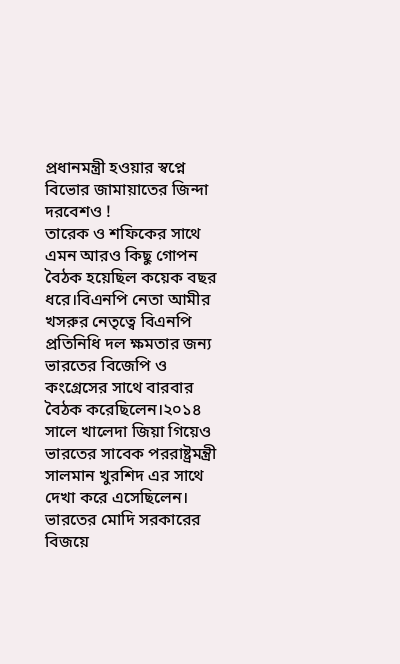প্রধানমন্ত্রী হওয়ার স্বপ্নে বিভোর জামায়াতের জিন্দা দরবেশও !
তারেক ও শফিকের সাথে এমন আরও কিছু গোপন বৈঠক হয়েছিল কয়েক বছর ধরে।বিএনপি নেতা আমীর খসরুর নেতৃত্বে বিএনপি প্রতিনিধি দল ক্ষমতার জন্য ভারতের বিজেপি ও কংগ্রেসের সাথে বারবার বৈঠক করেছিলেন।২০১৪ সালে খালেদা জিয়া গিয়েও ভারতের সাবেক পররাষ্ট্রমন্ত্রী সালমান খুরশিদ এর সাথে দেখা করে এসেছিলেন। ভারতের মোদি সরকারের বিজয়ে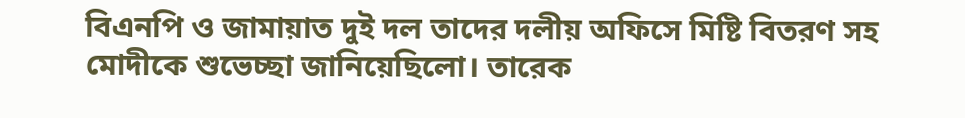বিএনপি ও জামায়াত দুই দল তাদের দলীয় অফিসে মিষ্টি বিতরণ সহ মোদীকে শুভেচ্ছা জানিয়েছিলো। তারেক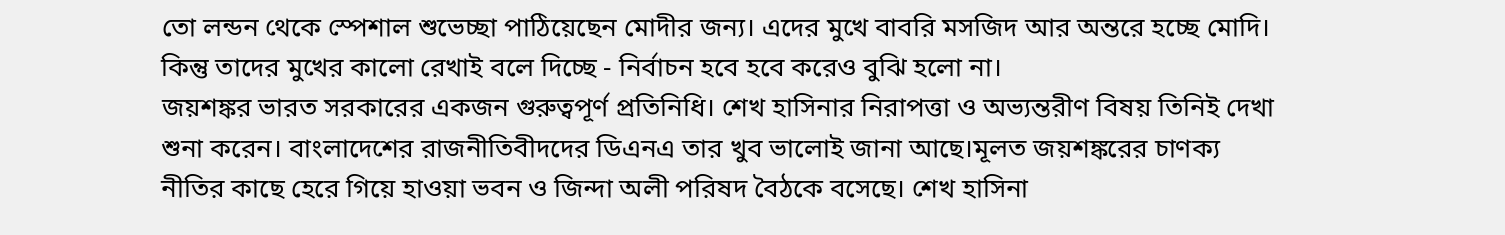তো লন্ডন থেকে স্পেশাল শুভেচ্ছা পাঠিয়েছেন মোদীর জন্য। এদের মুখে বাবরি মসজিদ আর অন্তরে হচ্ছে মোদি। কিন্তু তাদের মুখের কালো রেখাই বলে দিচ্ছে - নির্বাচন হবে হবে করেও বুঝি হলো না।
জয়শঙ্কর ভারত সরকারের একজন গুরুত্বপূর্ণ প্রতিনিধি। শেখ হাসিনার নিরাপত্তা ও অভ্যন্তরীণ বিষয় তিনিই দেখা শুনা করেন। বাংলাদেশের রাজনীতিবীদদের ডিএনএ তার খুব ভালোই জানা আছে।মূলত জয়শঙ্করের চাণক্য নীতির কাছে হেরে গিয়ে হাওয়া ভবন ও জিন্দা অলী পরিষদ বৈঠকে বসেছে। শেখ হাসিনা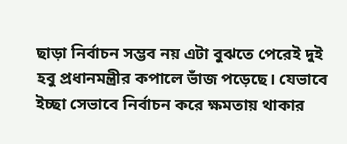ছাড়া নির্বাচন সম্ভব নয় এটা বুঝতে পেরেই দুই হবু প্রধানমন্ত্রীর কপালে ভাঁজ পড়েছে। যেভাবে ইচ্ছা সেভাবে নির্বাচন করে ক্ষমতায় থাকার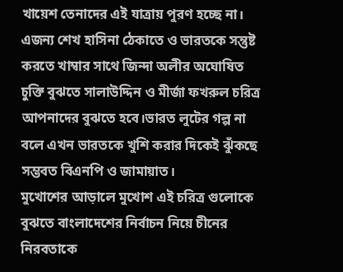খায়েশ তেনাদের এই যাত্রায় পুরণ হচ্ছে না।
এজন্য শেখ হাসিনা ঠেকাতে ও ভারতকে সন্তুষ্ট করতে খাম্বার সাথে জিন্দা অলীর অঘোষিত চুক্তি বুঝতে সালাউদ্দিন ও মীর্জা ফখরুল চরিত্র আপনাদের বুঝতে হবে।ভারত লুটের গল্প না বলে এখন ভারতকে খুশি করার দিকেই ঝুঁকছে সম্ভবত বিএনপি ও জামায়াত।
মুখোশের আড়ালে মুখোশ এই চরিত্র গুলোকে বুঝতে বাংলাদেশের নির্বাচন নিয়ে চীনের নিরবতাকে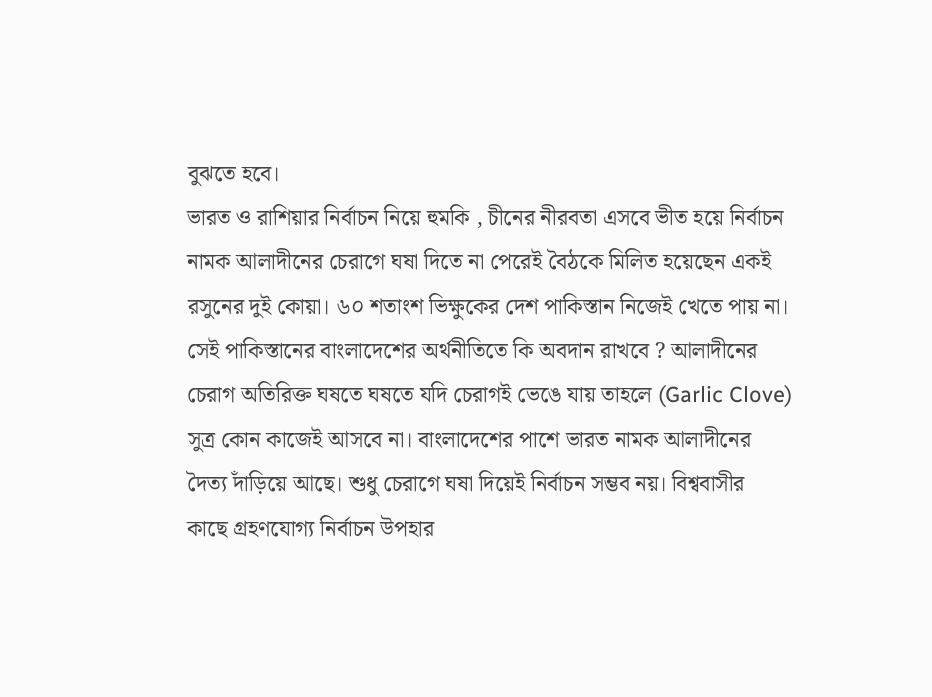বুঝতে হবে।
ভারত ও রাশিয়ার নির্বাচন নিয়ে হুমকি , চীনের নীরবতা এসবে ভীত হয়ে নির্বাচন নামক আলাদীনের চেরাগে ঘষা দিতে না পেরেই বৈঠকে মিলিত হয়েছেন একই রসুনের দুই কোয়া। ৬০ শতাংশ ভিক্ষুকের দেশ পাকিস্তান নিজেই খেতে পায় না। সেই পাকিস্তানের বাংলাদেশের অর্থনীতিতে কি অবদান রাখবে ? আলাদীনের চেরাগ অতিরিক্ত ঘষতে ঘষতে যদি চেরাগই ভেঙে যায় তাহলে (Garlic Clove) সুত্র কোন কাজেই আসবে না। বাংলাদেশের পাশে ভারত নামক আলাদীনের দৈত্য দাঁড়িয়ে আছে। শুধু চেরাগে ঘষা দিয়েই নির্বাচন সম্ভব নয়। বিশ্ববাসীর কাছে গ্রহণযোগ্য নির্বাচন উপহার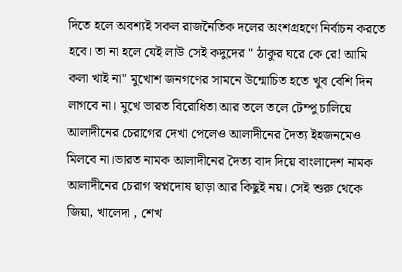দিতে হলে অবশ্যই সকল রাজনৈতিক দলের অংশগ্রহণে নির্বাচন করতে হবে। তা না হলে যেই লাউ সেই কদুদের " ঠাকুর ঘরে কে রে! আমি কলা খাই না" মুখোশ জনগণের সামনে উন্মোচিত হতে খুব বেশি দিন লাগবে না। মুখে ভারত বিরোধিতা আর তলে তলে টেম্পু চালিয়ে আলাদীনের চেরাগের দেখা পেলেও আলাদীনের দৈত্য ইহজনমেও মিলবে না।ভারত নামক আলাদীনের দৈত্য বাদ দিয়ে বাংলাদেশ নামক আলাদীনের চেরাগ স্বপ্নদোষ ছাড়া আর কিছুই নয়। সেই শুরু থেকে জিয়া, খালেদা , শেখ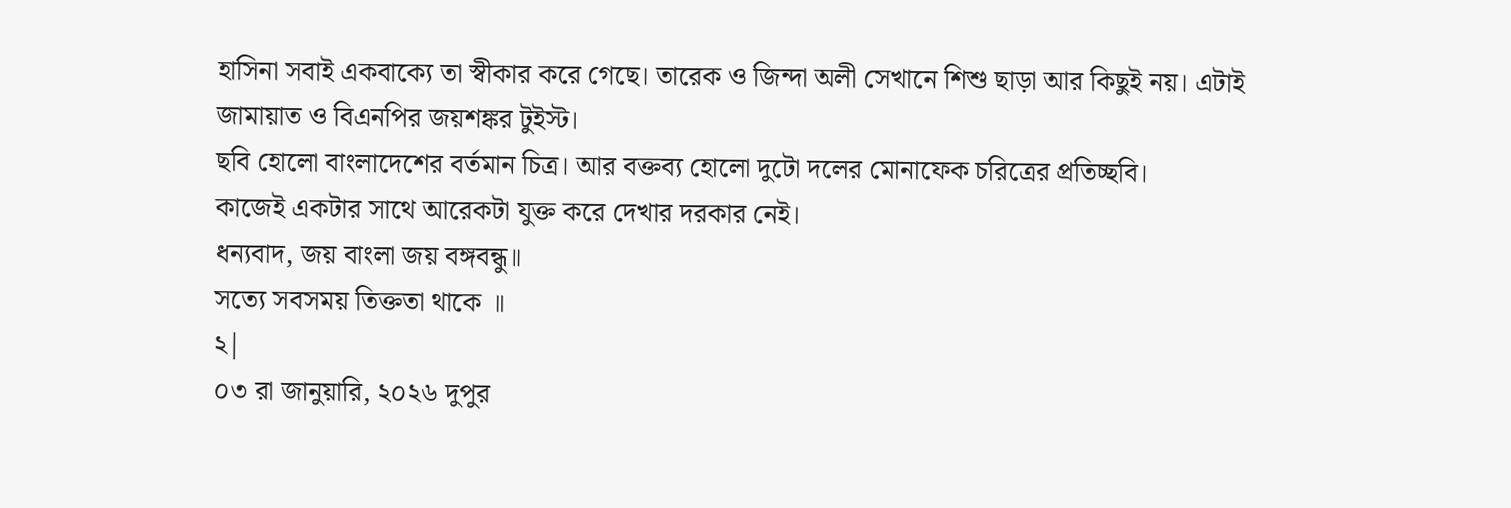হাসিনা সবাই একবাক্যে তা স্বীকার করে গেছে। তারেক ও জিন্দা অলী সেখানে শিশু ছাড়া আর কিছুই নয়। এটাই জামায়াত ও বিএনপির জয়শঙ্কর টুইস্ট।
ছবি হোলো বাংলাদেশের বর্তমান চিত্র। আর বক্তব্য হোলো দুটো দলের মোনাফেক চরিত্রের প্রতিচ্ছবি।
কাজেই একটার সাথে আরেকটা যুক্ত করে দেখার দরকার নেই।
ধন্যবাদ, জয় বাংলা জয় বঙ্গবন্ধু॥
সত্যে সবসময় তিক্ততা থাকে ॥
২|
০৩ রা জানুয়ারি, ২০২৬ দুপুর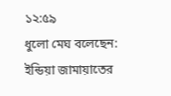১২:৫৯
ধুলো মেঘ বলেছেন: ইন্ডিয়া জামায়াতের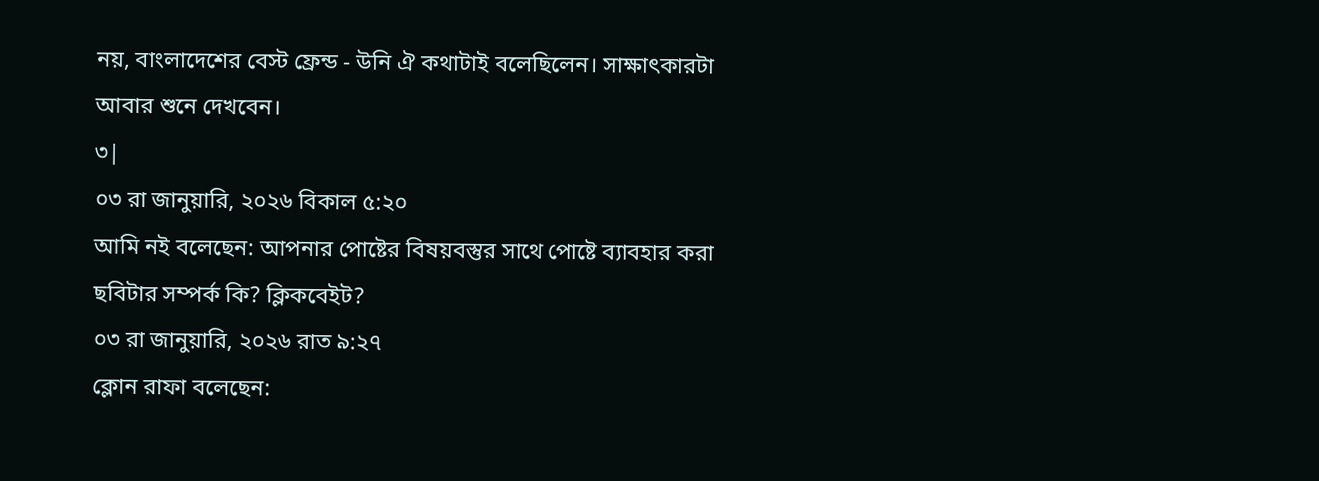নয়, বাংলাদেশের বেস্ট ফ্রেন্ড - উনি ঐ কথাটাই বলেছিলেন। সাক্ষাৎকারটা আবার শুনে দেখবেন।
৩|
০৩ রা জানুয়ারি, ২০২৬ বিকাল ৫:২০
আমি নই বলেছেন: আপনার পোষ্টের বিষয়বস্তুর সাথে পোষ্টে ব্যাবহার করা ছবিটার সম্পর্ক কি? ক্লিকবেইট?
০৩ রা জানুয়ারি, ২০২৬ রাত ৯:২৭
ক্লোন রাফা বলেছেন: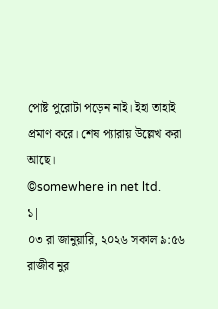পোষ্ট পুরোটা পড়েন নাই। ইহা তাহাই প্রমাণ করে। শেষ প্যারায় উল্লেখ করা আছে।
©somewhere in net ltd.
১|
০৩ রা জানুয়ারি, ২০২৬ সকাল ৯:৫৬
রাজীব নুর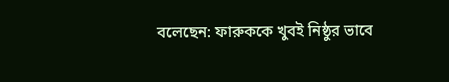বলেছেন: ফারুককে খুবই নিষ্ঠুর ভাবে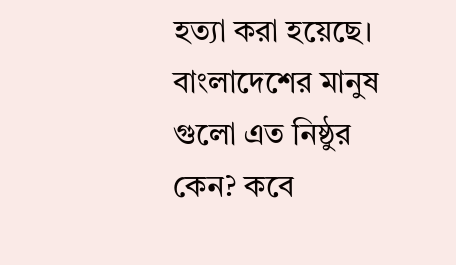হত্যা করা হয়েছে।
বাংলাদেশের মানুষ গুলো এত নিষ্ঠুর কেন? কবে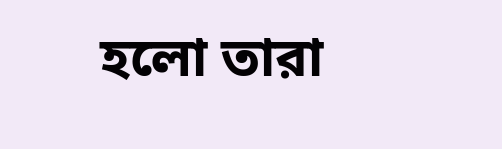হলো তারা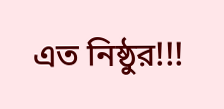এত নিষ্ঠুর!!!